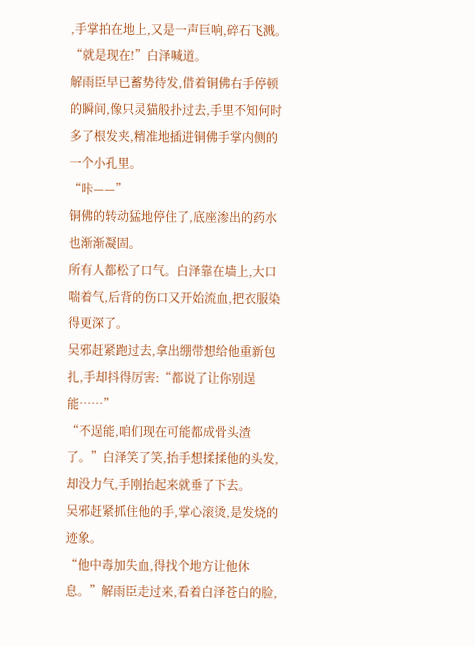,手掌拍在地上,又是一声巨响,碎石飞溅。
“就是现在!”白泽喊道。
解雨臣早已蓄势待发,借着铜佛右手停顿的瞬间,像只灵猫般扑过去,手里不知何时多了根发夹,精准地插进铜佛手掌内侧的一个小孔里。
“咔——”
铜佛的转动猛地停住了,底座渗出的药水也渐渐凝固。
所有人都松了口气。白泽靠在墙上,大口喘着气,后背的伤口又开始流血,把衣服染得更深了。
吴邪赶紧跑过去,拿出绷带想给他重新包扎,手却抖得厉害:“都说了让你别逞能……”
“不逞能,咱们现在可能都成骨头渣了。”白泽笑了笑,抬手想揉揉他的头发,却没力气,手刚抬起来就垂了下去。
吴邪赶紧抓住他的手,掌心滚烫,是发烧的迹象。
“他中毒加失血,得找个地方让他休息。”解雨臣走过来,看着白泽苍白的脸,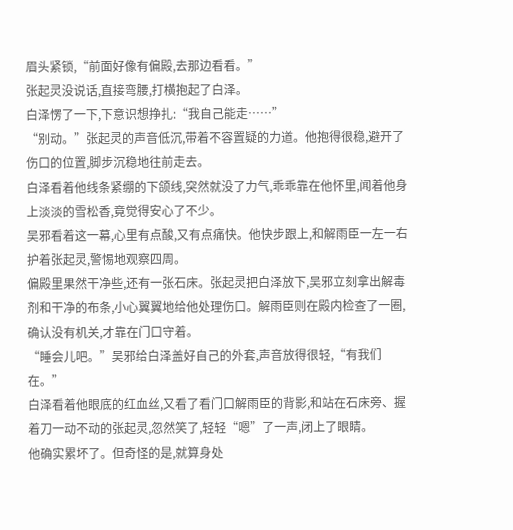眉头紧锁,“前面好像有偏殿,去那边看看。”
张起灵没说话,直接弯腰,打横抱起了白泽。
白泽愣了一下,下意识想挣扎:“我自己能走……”
“别动。”张起灵的声音低沉,带着不容置疑的力道。他抱得很稳,避开了伤口的位置,脚步沉稳地往前走去。
白泽看着他线条紧绷的下颌线,突然就没了力气,乖乖靠在他怀里,闻着他身上淡淡的雪松香,竟觉得安心了不少。
吴邪看着这一幕,心里有点酸,又有点痛快。他快步跟上,和解雨臣一左一右护着张起灵,警惕地观察四周。
偏殿里果然干净些,还有一张石床。张起灵把白泽放下,吴邪立刻拿出解毒剂和干净的布条,小心翼翼地给他处理伤口。解雨臣则在殿内检查了一圈,确认没有机关,才靠在门口守着。
“睡会儿吧。”吴邪给白泽盖好自己的外套,声音放得很轻,“有我们在。”
白泽看着他眼底的红血丝,又看了看门口解雨臣的背影,和站在石床旁、握着刀一动不动的张起灵,忽然笑了,轻轻“嗯”了一声,闭上了眼睛。
他确实累坏了。但奇怪的是,就算身处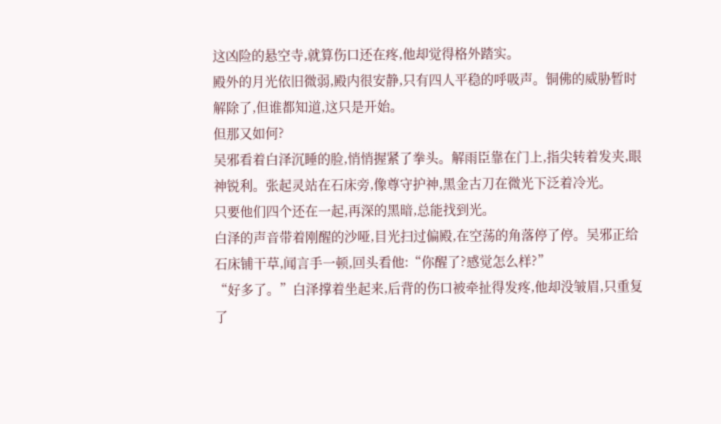这凶险的悬空寺,就算伤口还在疼,他却觉得格外踏实。
殿外的月光依旧微弱,殿内很安静,只有四人平稳的呼吸声。铜佛的威胁暂时解除了,但谁都知道,这只是开始。
但那又如何?
吴邪看着白泽沉睡的脸,悄悄握紧了拳头。解雨臣靠在门上,指尖转着发夹,眼神锐利。张起灵站在石床旁,像尊守护神,黑金古刀在微光下泛着冷光。
只要他们四个还在一起,再深的黑暗,总能找到光。
白泽的声音带着刚醒的沙哑,目光扫过偏殿,在空荡的角落停了停。吴邪正给石床铺干草,闻言手一顿,回头看他:“你醒了?感觉怎么样?”
“好多了。”白泽撑着坐起来,后背的伤口被牵扯得发疼,他却没皱眉,只重复了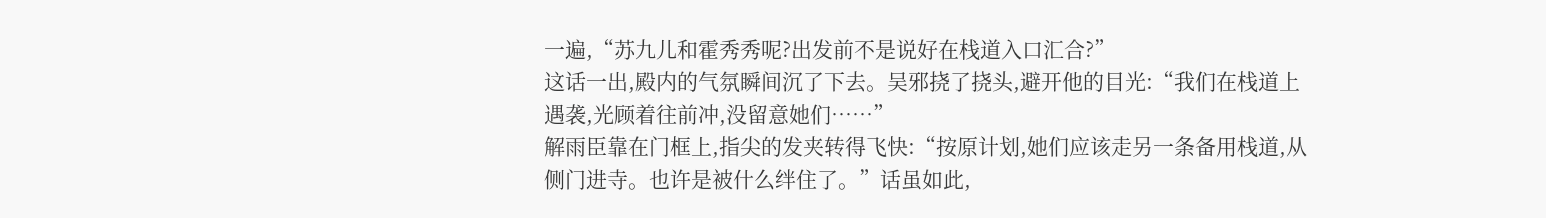一遍,“苏九儿和霍秀秀呢?出发前不是说好在栈道入口汇合?”
这话一出,殿内的气氛瞬间沉了下去。吴邪挠了挠头,避开他的目光:“我们在栈道上遇袭,光顾着往前冲,没留意她们……”
解雨臣靠在门框上,指尖的发夹转得飞快:“按原计划,她们应该走另一条备用栈道,从侧门进寺。也许是被什么绊住了。”话虽如此,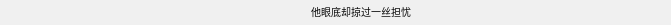他眼底却掠过一丝担忧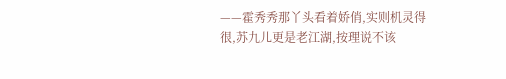——霍秀秀那丫头看着娇俏,实则机灵得很,苏九儿更是老江湖,按理说不该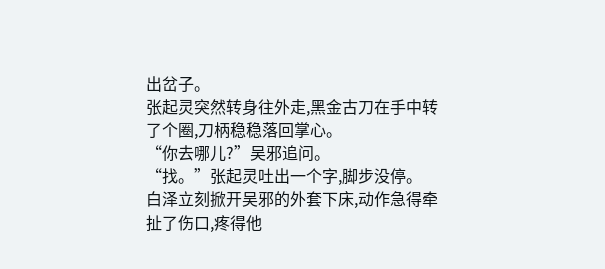出岔子。
张起灵突然转身往外走,黑金古刀在手中转了个圈,刀柄稳稳落回掌心。
“你去哪儿?”吴邪追问。
“找。”张起灵吐出一个字,脚步没停。
白泽立刻掀开吴邪的外套下床,动作急得牵扯了伤口,疼得他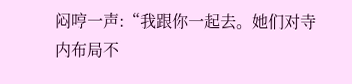闷哼一声:“我跟你一起去。她们对寺内布局不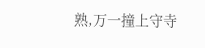熟,万一撞上守寺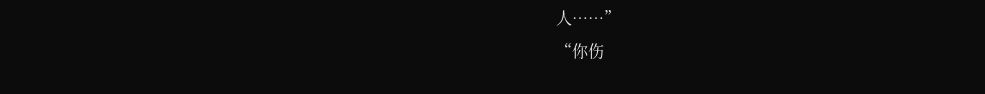人……”
“你伤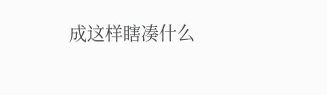成这样瞎凑什么